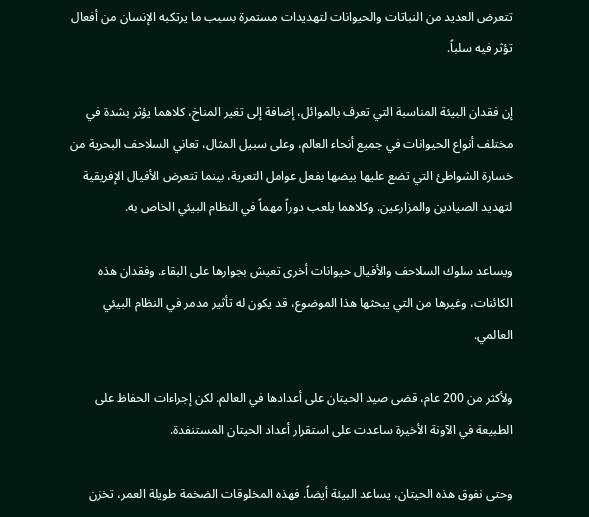تتعرض العديد من النباتات والحيوانات لتهديدات مستمرة بسبب ما يرتكبه الإنسان من أفعال تؤثر فيه سلباً.

إن فقدان البيئة المناسبة التي تعرف بالموائل، إضافة إلى تغير المناخ، كلاهما يؤثر بشدة في مختلف أنواع الحيوانات في جميع أنحاء العالم، وعلى سبيل المثال، تعاني السلاحف البحرية من خسارة الشواطئ التي تضع عليها بيضها بفعل عوامل التعرية، بينما تتعرض الأفيال الإفريقية لتهديد الصيادين والمزارعين. وكلاهما يلعب دوراً مهماً في النظام البيئي الخاص به.

ويساعد سلوك السلاحف والأفيال حيوانات أخرى تعيش بجوارها على البقاء. وفقدان هذه الكائنات، وغيرها من التي يبحثها هذا الموضوع، قد يكون له تأثير مدمر في النظام البيئي العالمي.

ولأكثر من 200 عام، قضى صيد الحيتان على أعدادها في العالم. لكن إجراءات الحفاظ على الطبيعة في الآونة الأخيرة ساعدت على استقرار أعداد الحيتان المستنفدة.

وحتى نفوق هذه الحيتان، يساعد البيئة أيضاً. فهذه المخلوقات الضخمة طويلة العمر، تخزن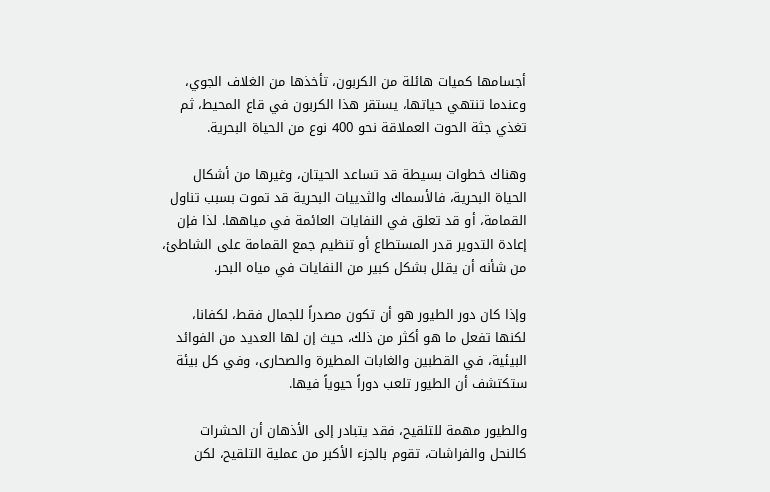أجسامها كميات هائلة من الكربون، تأخذها من الغلاف الجوي، وعندما تنتهي حياتها، يستقر هذا الكربون في قاع المحيط، ثم تغذي جثة الحوت العملاقة نحو 400 نوع من الحياة البحرية.

وهناك خطوات بسيطة قد تساعد الحيتان، وغيرها من أشكال الحياة البحرية، فالأسماك والثدييات البحرية قد تموت بسبب تناول القمامة، أو قد تعلق في النفايات العائمة في مياهها. لذا فإن إعادة التدوير قدر المستطاع أو تنظيم جمع القمامة على الشاطئ، من شأنه أن يقلل بشكل كبير من النفايات في مياه البحر.

وإذا كان دور الطيور هو أن تكون مصدراً للجمال فقط، لكفانا، لكنها تفعل ما هو أكثر من ذلك، حيث إن لها العديد من الفوائد البيئية، في القطبين والغابات المطيرة والصحارى، وفي كل بيئة ستكتشف أن الطيور تلعب دوراً حيوياً فيها.

والطيور مهمة للتلقيح، فقد يتبادر إلى الأذهان أن الحشرات كالنحل والفراشات، تقوم بالجزء الأكبر من عملية التلقيح، لكن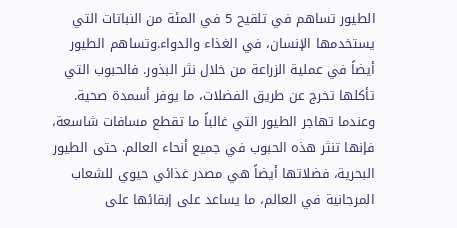الطيور تساهم في تلقيح 5 في المئة من النباتات التي يستخدمها الإنسان، في الغذاء والدواء.وتساهم الطيور أيضاً في عملية الزراعة من خلال نثر البذور. فالحبوب التي تأكلها تخرج عن طريق الفضلات، ما يوفر أسمدة صحية. وعندما تهاجر الطيور التي غالباً ما تقطع مسافات شاسعة، فإنها تنثر هذه الحبوب في جميع أنحاء العالم. حتى الطيور البحرية، فضلاتها أيضاً هي مصدر غذائي حيوي للشعاب المرجانية في العالم، ما يساعد على إبقائها على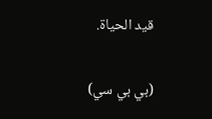قيد الحياة.

(بي بي سي)